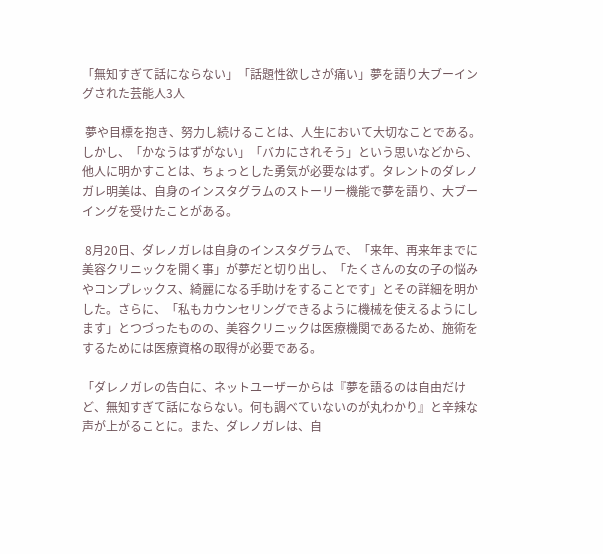「無知すぎて話にならない」「話題性欲しさが痛い」夢を語り大ブーイングされた芸能人3人

 夢や目標を抱き、努力し続けることは、人生において大切なことである。しかし、「かなうはずがない」「バカにされそう」という思いなどから、他人に明かすことは、ちょっとした勇気が必要なはず。タレントのダレノガレ明美は、自身のインスタグラムのストーリー機能で夢を語り、大ブーイングを受けたことがある。

 8月20日、ダレノガレは自身のインスタグラムで、「来年、再来年までに美容クリニックを開く事」が夢だと切り出し、「たくさんの女の子の悩みやコンプレックス、綺麗になる手助けをすることです」とその詳細を明かした。さらに、「私もカウンセリングできるように機械を使えるようにします」とつづったものの、美容クリニックは医療機関であるため、施術をするためには医療資格の取得が必要である。

「ダレノガレの告白に、ネットユーザーからは『夢を語るのは自由だけど、無知すぎて話にならない。何も調べていないのが丸わかり』と辛辣な声が上がることに。また、ダレノガレは、自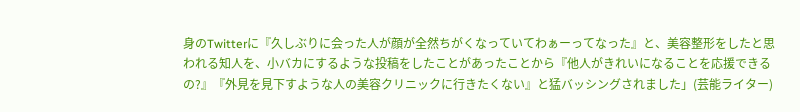身のTwitterに『久しぶりに会った人が顔が全然ちがくなっていてわぁーってなった』と、美容整形をしたと思われる知人を、小バカにするような投稿をしたことがあったことから『他人がきれいになることを応援できるの?』『外見を見下すような人の美容クリニックに行きたくない』と猛バッシングされました」(芸能ライター)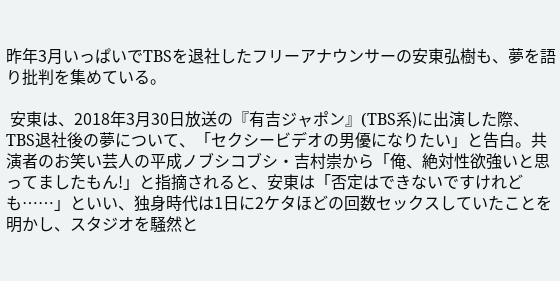昨年3月いっぱいでTBSを退社したフリーアナウンサーの安東弘樹も、夢を語り批判を集めている。

 安東は、2018年3月30日放送の『有吉ジャポン』(TBS系)に出演した際、TBS退社後の夢について、「セクシービデオの男優になりたい」と告白。共演者のお笑い芸人の平成ノブシコブシ・吉村崇から「俺、絶対性欲強いと思ってましたもん!」と指摘されると、安東は「否定はできないですけれども……」といい、独身時代は1日に2ケタほどの回数セックスしていたことを明かし、スタジオを騒然と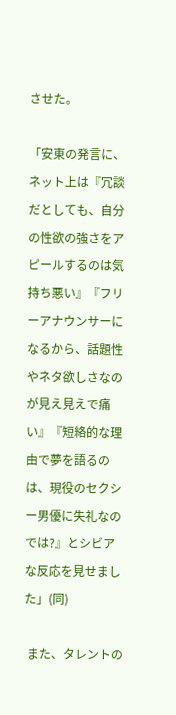させた。

「安東の発言に、ネット上は『冗談だとしても、自分の性欲の強さをアピールするのは気持ち悪い』『フリーアナウンサーになるから、話題性やネタ欲しさなのが見え見えで痛い』『短絡的な理由で夢を語るのは、現役のセクシー男優に失礼なのでは?』とシビアな反応を見せました」(同)

 また、タレントの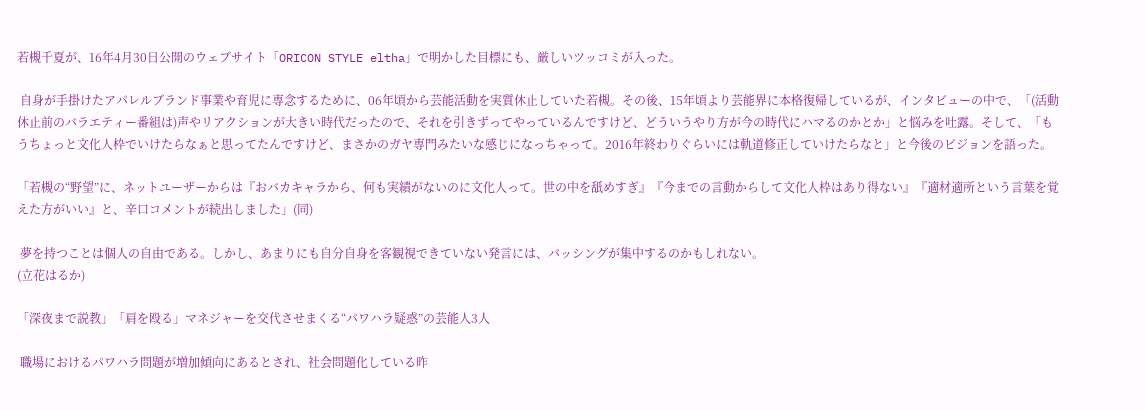若槻千夏が、16年4月30日公開のウェブサイト「ORICON STYLE eltha」で明かした目標にも、厳しいツッコミが入った。

 自身が手掛けたアパレルブランド事業や育児に専念するために、06年頃から芸能活動を実質休止していた若槻。その後、15年頃より芸能界に本格復帰しているが、インタビューの中で、「(活動休止前のバラエティー番組は)声やリアクションが大きい時代だったので、それを引きずってやっているんですけど、どういうやり方が今の時代にハマるのかとか」と悩みを吐露。そして、「もうちょっと文化人枠でいけたらなぁと思ってたんですけど、まさかのガヤ専門みたいな感じになっちゃって。2016年終わりぐらいには軌道修正していけたらなと」と今後のビジョンを語った。

「若槻の“野望”に、ネットユーザーからは『おバカキャラから、何も実績がないのに文化人って。世の中を舐めすぎ』『今までの言動からして文化人枠はあり得ない』『適材適所という言葉を覚えた方がいい』と、辛口コメントが続出しました」(同)

 夢を持つことは個人の自由である。しかし、あまりにも自分自身を客観視できていない発言には、バッシングが集中するのかもしれない。
(立花はるか)

「深夜まで説教」「肩を殴る」マネジャーを交代させまくる“パワハラ疑惑”の芸能人3人

 職場におけるパワハラ問題が増加傾向にあるとされ、社会問題化している昨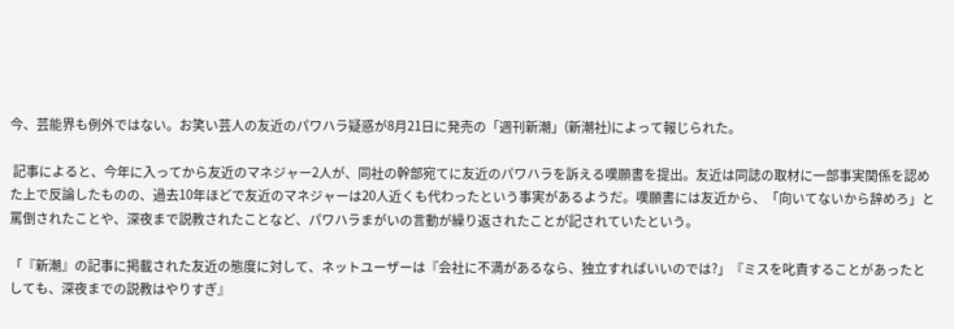今、芸能界も例外ではない。お笑い芸人の友近のパワハラ疑惑が8月21日に発売の「週刊新潮」(新潮社)によって報じられた。

 記事によると、今年に入ってから友近のマネジャー2人が、同社の幹部宛てに友近のパワハラを訴える嘆願書を提出。友近は同誌の取材に一部事実関係を認めた上で反論したものの、過去10年ほどで友近のマネジャーは20人近くも代わったという事実があるようだ。嘆願書には友近から、「向いてないから辞めろ」と罵倒されたことや、深夜まで説教されたことなど、パワハラまがいの言動が繰り返されたことが記されていたという。

「『新潮』の記事に掲載された友近の態度に対して、ネットユーザーは『会社に不満があるなら、独立すればいいのでは?」『ミスを叱責することがあったとしても、深夜までの説教はやりすぎ』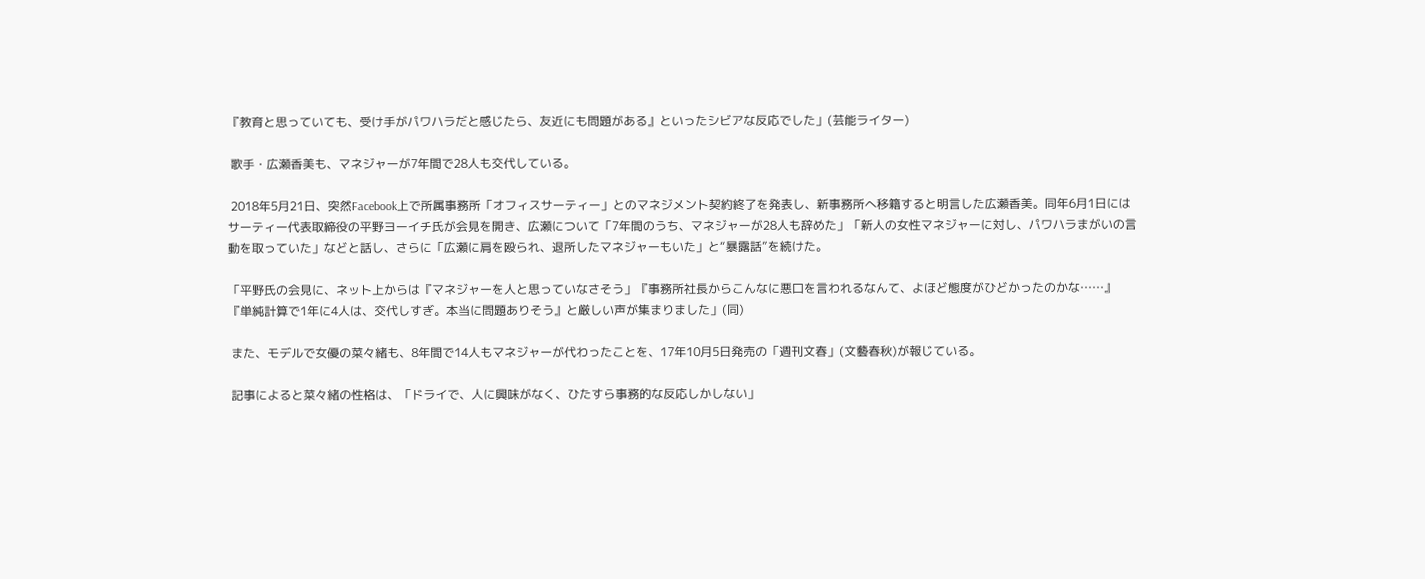『教育と思っていても、受け手がパワハラだと感じたら、友近にも問題がある』といったシビアな反応でした」(芸能ライター)

 歌手・広瀬香美も、マネジャーが7年間で28人も交代している。

 2018年5月21日、突然Facebook上で所属事務所「オフィスサーティー」とのマネジメント契約終了を発表し、新事務所へ移籍すると明言した広瀬香美。同年6月1日にはサーティー代表取締役の平野ヨーイチ氏が会見を開き、広瀬について「7年間のうち、マネジャーが28人も辞めた」「新人の女性マネジャーに対し、パワハラまがいの言動を取っていた」などと話し、さらに「広瀬に肩を殴られ、退所したマネジャーもいた」と“暴露話”を続けた。

「平野氏の会見に、ネット上からは『マネジャーを人と思っていなさそう」『事務所社長からこんなに悪口を言われるなんて、よほど態度がひどかったのかな……』『単純計算で1年に4人は、交代しすぎ。本当に問題ありそう』と厳しい声が集まりました」(同)

 また、モデルで女優の菜々緒も、8年間で14人もマネジャーが代わったことを、17年10月5日発売の「週刊文春」(文藝春秋)が報じている。

 記事によると菜々緒の性格は、「ドライで、人に興味がなく、ひたすら事務的な反応しかしない」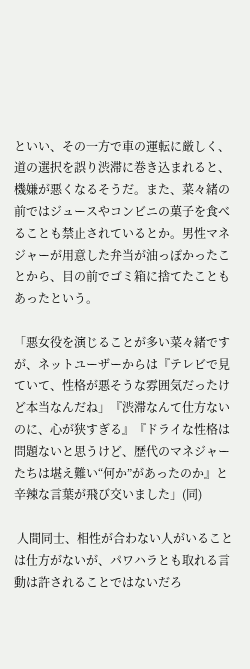といい、その一方で車の運転に厳しく、道の選択を誤り渋滞に巻き込まれると、機嫌が悪くなるそうだ。また、菜々緒の前ではジュースやコンビニの菓子を食べることも禁止されているとか。男性マネジャーが用意した弁当が油っぽかったことから、目の前でゴミ箱に捨てたこともあったという。

「悪女役を演じることが多い菜々緒ですが、ネットユーザーからは『テレビで見ていて、性格が悪そうな雰囲気だったけど本当なんだね」『渋滞なんて仕方ないのに、心が狭すぎる』『ドライな性格は問題ないと思うけど、歴代のマネジャーたちは堪え難い“何か”があったのか』と辛辣な言葉が飛び交いました」(同)

 人間同士、相性が合わない人がいることは仕方がないが、パワハラとも取れる言動は許されることではないだろ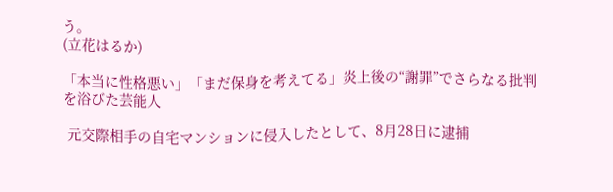う。
(立花はるか)

「本当に性格悪い」「まだ保身を考えてる」炎上後の“謝罪”でさらなる批判を浴びた芸能人

 元交際相手の自宅マンションに侵入したとして、8月28日に逮捕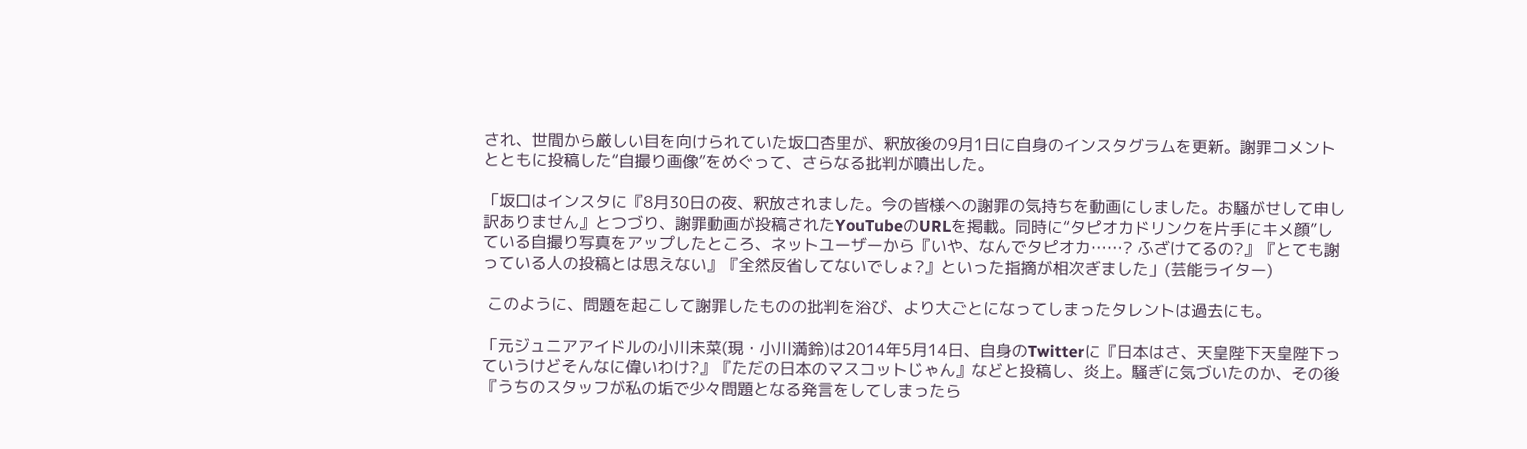され、世間から厳しい目を向けられていた坂口杏里が、釈放後の9月1日に自身のインスタグラムを更新。謝罪コメントとともに投稿した“自撮り画像”をめぐって、さらなる批判が噴出した。

「坂口はインスタに『8月30日の夜、釈放されました。今の皆様への謝罪の気持ちを動画にしました。お騒がせして申し訳ありません』とつづり、謝罪動画が投稿されたYouTubeのURLを掲載。同時に“タピオカドリンクを片手にキメ顔”している自撮り写真をアップしたところ、ネットユーザーから『いや、なんでタピオカ……? ふざけてるの?』『とても謝っている人の投稿とは思えない』『全然反省してないでしょ?』といった指摘が相次ぎました」(芸能ライター)

 このように、問題を起こして謝罪したものの批判を浴び、より大ごとになってしまったタレントは過去にも。

「元ジュニアアイドルの小川未菜(現・小川満鈴)は2014年5月14日、自身のTwitterに『日本はさ、天皇陛下天皇陛下っていうけどそんなに偉いわけ?』『ただの日本のマスコットじゃん』などと投稿し、炎上。騒ぎに気づいたのか、その後『うちのスタッフが私の垢で少々問題となる発言をしてしまったら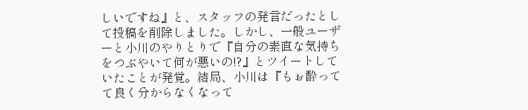しいですね』と、スタッフの発言だったとして投稿を削除しました。しかし、一般ユーザーと小川のやりとりで『自分の素直な気持ちをつぶやいて何が悪いの!?』とツイートしていたことが発覚。結局、小川は『もぉ酔ってて良く分からなくなって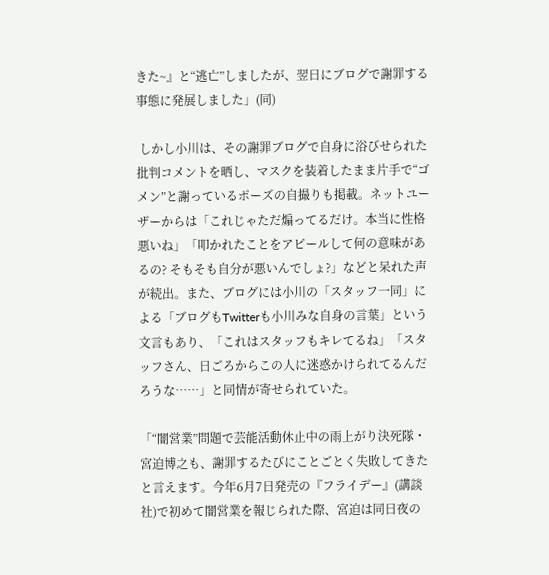きた~』と“逃亡”しましたが、翌日にブログで謝罪する事態に発展しました」(同)

 しかし小川は、その謝罪ブログで自身に浴びせられた批判コメントを晒し、マスクを装着したまま片手で“ゴメン”と謝っているポーズの自撮りも掲載。ネットユーザーからは「これじゃただ煽ってるだけ。本当に性格悪いね」「叩かれたことをアピールして何の意味があるの? そもそも自分が悪いんでしょ?」などと呆れた声が続出。また、ブログには小川の「スタッフ一同」による「ブログもTwitterも小川みな自身の言葉」という文言もあり、「これはスタッフもキレてるね」「スタッフさん、日ごろからこの人に迷惑かけられてるんだろうな……」と同情が寄せられていた。

「“闇営業”問題で芸能活動休止中の雨上がり決死隊・宮迫博之も、謝罪するたびにことごとく失敗してきたと言えます。今年6月7日発売の『フライデー』(講談社)で初めて闇営業を報じられた際、宮迫は同日夜の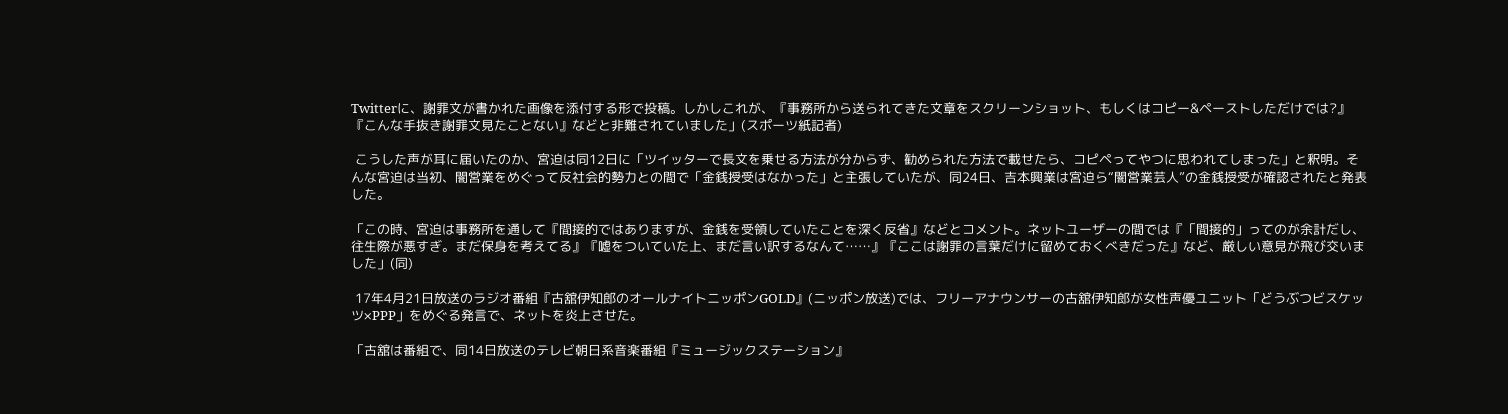Twitterに、謝罪文が書かれた画像を添付する形で投稿。しかしこれが、『事務所から送られてきた文章をスクリーンショット、もしくはコピー&ペーストしただけでは?』『こんな手抜き謝罪文見たことない』などと非難されていました」(スポーツ紙記者)

 こうした声が耳に届いたのか、宮迫は同12日に「ツイッターで長文を乗せる方法が分からず、勧められた方法で載せたら、コピペってやつに思われてしまった」と釈明。そんな宮迫は当初、闇営業をめぐって反社会的勢力との間で「金銭授受はなかった」と主張していたが、同24日、吉本興業は宮迫ら“闇営業芸人”の金銭授受が確認されたと発表した。

「この時、宮迫は事務所を通して『間接的ではありますが、金銭を受領していたことを深く反省』などとコメント。ネットユーザーの間では『「間接的」ってのが余計だし、往生際が悪すぎ。まだ保身を考えてる』『嘘をついていた上、まだ言い訳するなんて……』『ここは謝罪の言葉だけに留めておくべきだった』など、厳しい意見が飛び交いました」(同)

 17年4月21日放送のラジオ番組『古舘伊知郎のオールナイトニッポンGOLD』(ニッポン放送)では、フリーアナウンサーの古舘伊知郎が女性声優ユニット「どうぶつビスケッツ×PPP」をめぐる発言で、ネットを炎上させた。

「古舘は番組で、同14日放送のテレビ朝日系音楽番組『ミュージックステーション』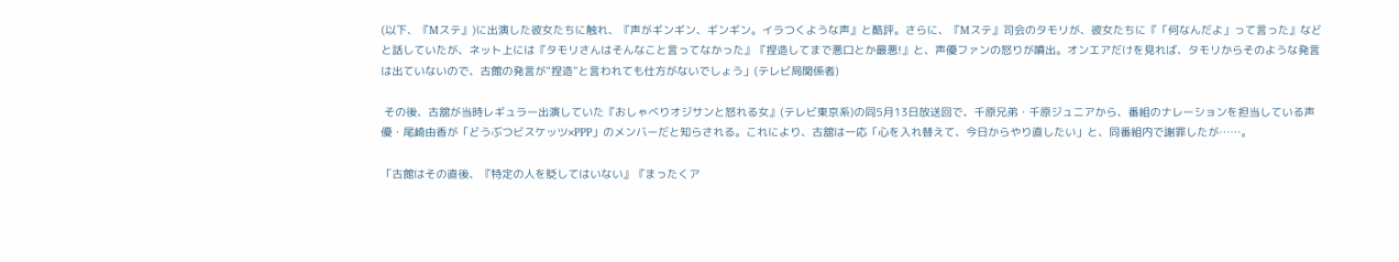(以下、『Mステ』)に出演した彼女たちに触れ、『声がギンギン、ギンギン。イラつくような声』と酷評。さらに、『Mステ』司会のタモリが、彼女たちに『「何なんだよ」って言った』などと話していたが、ネット上には『タモリさんはそんなこと言ってなかった』『捏造してまで悪口とか最悪!』と、声優ファンの怒りが噴出。オンエアだけを見れば、タモリからそのような発言は出ていないので、古館の発言が“捏造”と言われても仕方がないでしょう」(テレビ局関係者)

 その後、古舘が当時レギュラー出演していた『おしゃべりオジサンと怒れる女』(テレビ東京系)の同5月13日放送回で、千原兄弟・千原ジュニアから、番組のナレーションを担当している声優・尾崎由香が「どうぶつビスケッツ×PPP」のメンバーだと知らされる。これにより、古舘は一応「心を入れ替えて、今日からやり直したい」と、同番組内で謝罪したが……。

「古館はその直後、『特定の人を貶してはいない』『まったくア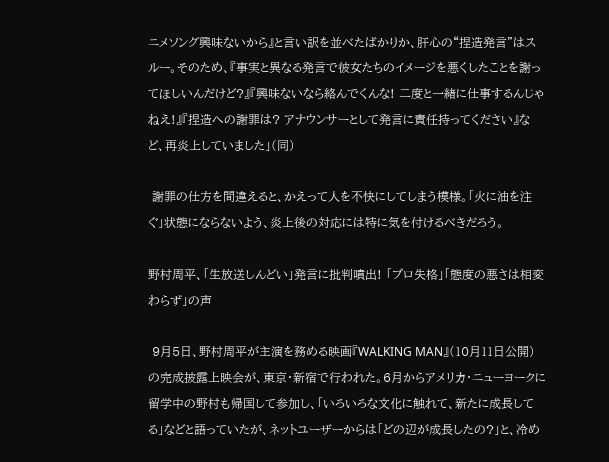ニメソング興味ないから』と言い訳を並べたばかりか、肝心の“捏造発言”はスルー。そのため、『事実と異なる発言で彼女たちのイメージを悪くしたことを謝ってほしいんだけど?』『興味ないなら絡んでくんな! 二度と一緒に仕事するんじゃねえ!』『捏造への謝罪は? アナウンサーとして発言に責任持ってください』など、再炎上していました」(同)

 謝罪の仕方を間違えると、かえって人を不快にしてしまう模様。「火に油を注ぐ」状態にならないよう、炎上後の対応には特に気を付けるべきだろう。

野村周平、「生放送しんどい」発言に批判噴出! 「プロ失格」「態度の悪さは相変わらず」の声

 9月5日、野村周平が主演を務める映画『WALKING MAN』(10月11日公開)の完成披露上映会が、東京・新宿で行われた。6月からアメリカ・ニューヨークに留学中の野村も帰国して参加し、「いろいろな文化に触れて、新たに成長してる」などと語っていたが、ネットユーザーからは「どの辺が成長したの?」と、冷め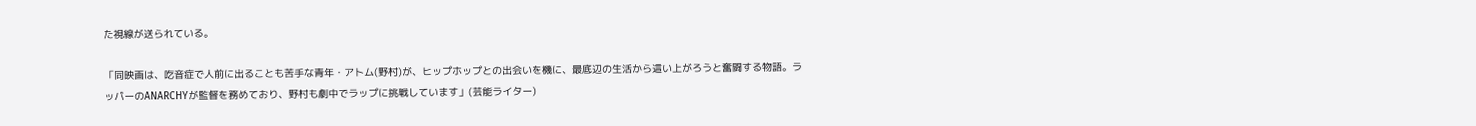た視線が送られている。

「同映画は、吃音症で人前に出ることも苦手な青年・アトム(野村)が、ヒップホップとの出会いを機に、最底辺の生活から這い上がろうと奮闘する物語。ラッパーのANARCHYが監督を務めており、野村も劇中でラップに挑戦しています」(芸能ライター)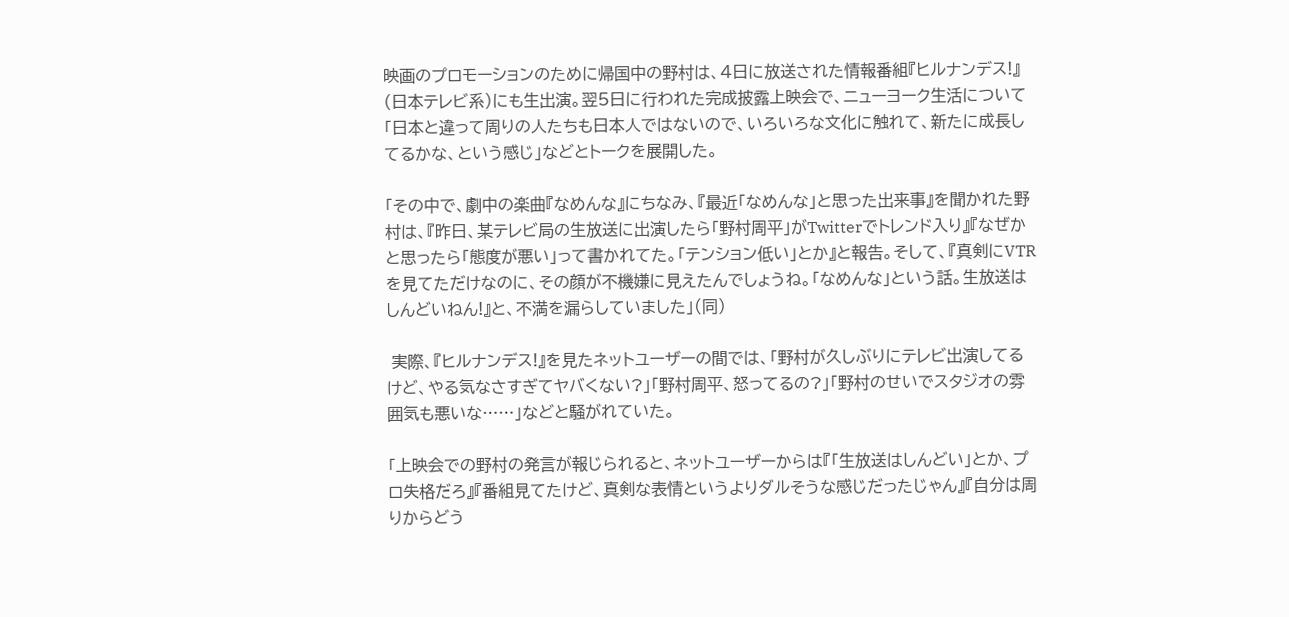映画のプロモーションのために帰国中の野村は、4日に放送された情報番組『ヒルナンデス!』(日本テレビ系)にも生出演。翌5日に行われた完成披露上映会で、ニューヨーク生活について「日本と違って周りの人たちも日本人ではないので、いろいろな文化に触れて、新たに成長してるかな、という感じ」などとトークを展開した。

「その中で、劇中の楽曲『なめんな』にちなみ、『最近「なめんな」と思った出来事』を聞かれた野村は、『昨日、某テレビ局の生放送に出演したら「野村周平」がTwitterでトレンド入り』『なぜかと思ったら「態度が悪い」って書かれてた。「テンション低い」とか』と報告。そして、『真剣にVTRを見てただけなのに、その顔が不機嫌に見えたんでしょうね。「なめんな」という話。生放送はしんどいねん!』と、不満を漏らしていました」(同)

 実際、『ヒルナンデス!』を見たネットユーザーの間では、「野村が久しぶりにテレビ出演してるけど、やる気なさすぎてヤバくない?」「野村周平、怒ってるの?」「野村のせいでスタジオの雰囲気も悪いな……」などと騒がれていた。

「上映会での野村の発言が報じられると、ネットユーザーからは『「生放送はしんどい」とか、プロ失格だろ』『番組見てたけど、真剣な表情というよりダルそうな感じだったじゃん』『自分は周りからどう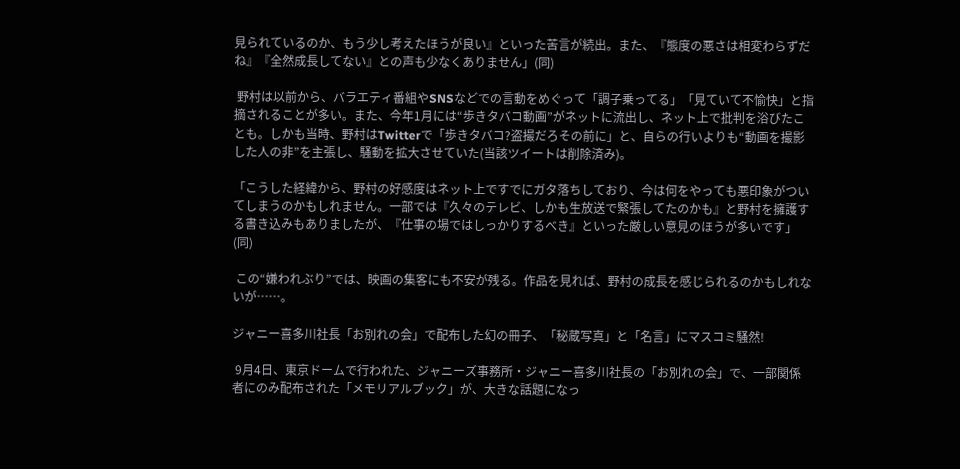見られているのか、もう少し考えたほうが良い』といった苦言が続出。また、『態度の悪さは相変わらずだね』『全然成長してない』との声も少なくありません」(同)

 野村は以前から、バラエティ番組やSNSなどでの言動をめぐって「調子乗ってる」「見ていて不愉快」と指摘されることが多い。また、今年1月には“歩きタバコ動画”がネットに流出し、ネット上で批判を浴びたことも。しかも当時、野村はTwitterで「歩きタバコ?盗撮だろその前に」と、自らの行いよりも“動画を撮影した人の非”を主張し、騒動を拡大させていた(当該ツイートは削除済み)。

「こうした経緯から、野村の好感度はネット上ですでにガタ落ちしており、今は何をやっても悪印象がついてしまうのかもしれません。一部では『久々のテレビ、しかも生放送で緊張してたのかも』と野村を擁護する書き込みもありましたが、『仕事の場ではしっかりするべき』といった厳しい意見のほうが多いです」(同)

 この“嫌われぶり”では、映画の集客にも不安が残る。作品を見れば、野村の成長を感じられるのかもしれないが……。

ジャニー喜多川社長「お別れの会」で配布した幻の冊子、「秘蔵写真」と「名言」にマスコミ騒然!

 9月4日、東京ドームで行われた、ジャニーズ事務所・ジャニー喜多川社長の「お別れの会」で、一部関係者にのみ配布された「メモリアルブック」が、大きな話題になっ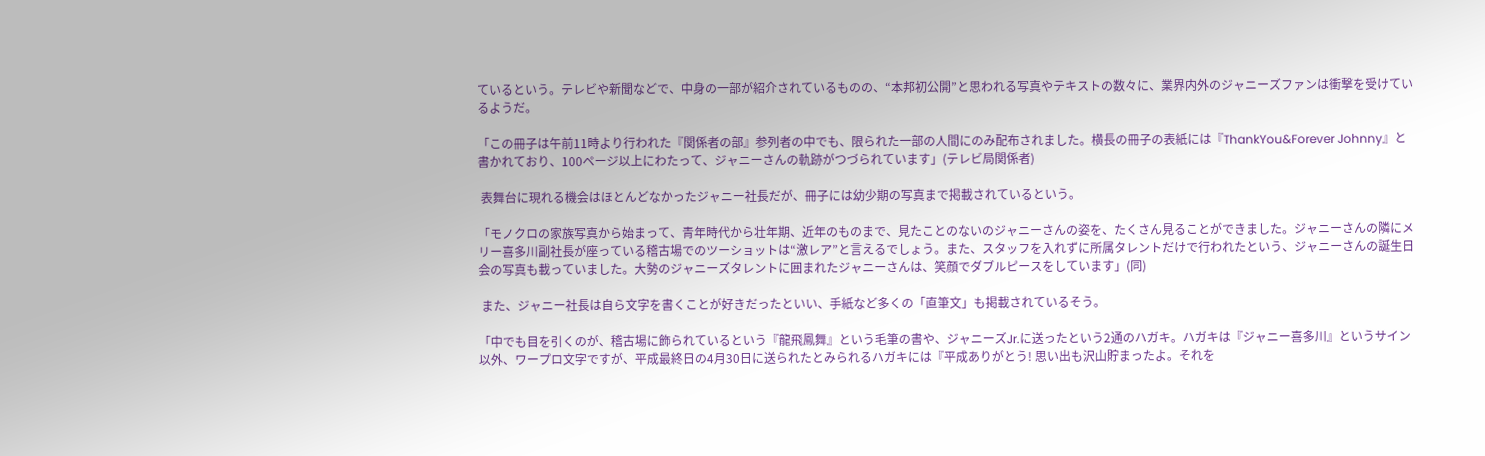ているという。テレビや新聞などで、中身の一部が紹介されているものの、“本邦初公開”と思われる写真やテキストの数々に、業界内外のジャニーズファンは衝撃を受けているようだ。

「この冊子は午前11時より行われた『関係者の部』参列者の中でも、限られた一部の人間にのみ配布されました。横長の冊子の表紙には『ThankYou&Forever Johnny』と書かれており、100ページ以上にわたって、ジャニーさんの軌跡がつづられています」(テレビ局関係者)

 表舞台に現れる機会はほとんどなかったジャニー社長だが、冊子には幼少期の写真まで掲載されているという。

「モノクロの家族写真から始まって、青年時代から壮年期、近年のものまで、見たことのないのジャニーさんの姿を、たくさん見ることができました。ジャニーさんの隣にメリー喜多川副社長が座っている稽古場でのツーショットは“激レア”と言えるでしょう。また、スタッフを入れずに所属タレントだけで行われたという、ジャニーさんの誕生日会の写真も載っていました。大勢のジャニーズタレントに囲まれたジャニーさんは、笑顔でダブルピースをしています」(同)

 また、ジャニー社長は自ら文字を書くことが好きだったといい、手紙など多くの「直筆文」も掲載されているそう。

「中でも目を引くのが、稽古場に飾られているという『龍飛鳳舞』という毛筆の書や、ジャニーズJr.に送ったという2通のハガキ。ハガキは『ジャニー喜多川』というサイン以外、ワープロ文字ですが、平成最終日の4月30日に送られたとみられるハガキには『平成ありがとう! 思い出も沢山貯まったよ。それを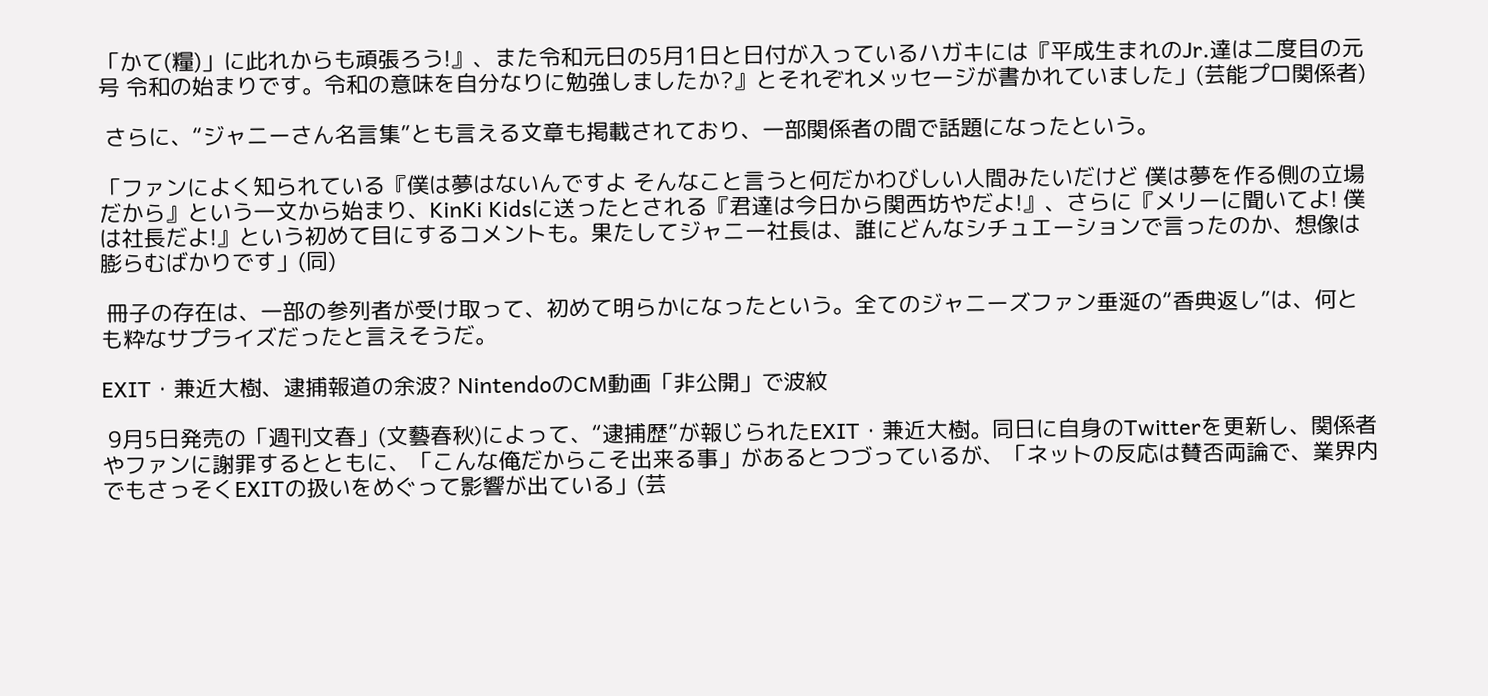「かて(糧)」に此れからも頑張ろう!』、また令和元日の5月1日と日付が入っているハガキには『平成生まれのJr.達は二度目の元号 令和の始まりです。令和の意味を自分なりに勉強しましたか?』とそれぞれメッセージが書かれていました」(芸能プロ関係者)

 さらに、“ジャニーさん名言集”とも言える文章も掲載されており、一部関係者の間で話題になったという。

「ファンによく知られている『僕は夢はないんですよ そんなこと言うと何だかわびしい人間みたいだけど 僕は夢を作る側の立場だから』という一文から始まり、KinKi Kidsに送ったとされる『君達は今日から関西坊やだよ!』、さらに『メリーに聞いてよ! 僕は社長だよ!』という初めて目にするコメントも。果たしてジャニー社長は、誰にどんなシチュエーションで言ったのか、想像は膨らむばかりです」(同)

 冊子の存在は、一部の参列者が受け取って、初めて明らかになったという。全てのジャニーズファン垂涎の“香典返し”は、何とも粋なサプライズだったと言えそうだ。

EXIT・兼近大樹、逮捕報道の余波? NintendoのCM動画「非公開」で波紋

 9月5日発売の「週刊文春」(文藝春秋)によって、“逮捕歴”が報じられたEXIT・兼近大樹。同日に自身のTwitterを更新し、関係者やファンに謝罪するとともに、「こんな俺だからこそ出来る事」があるとつづっているが、「ネットの反応は賛否両論で、業界内でもさっそくEXITの扱いをめぐって影響が出ている」(芸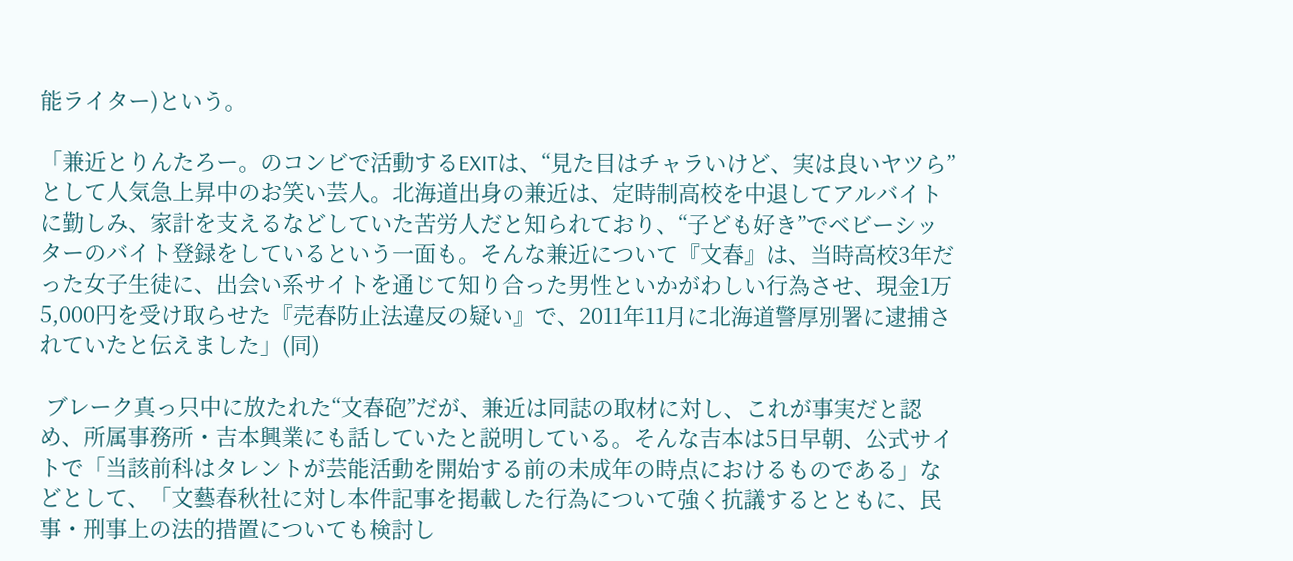能ライター)という。

「兼近とりんたろー。のコンビで活動するEXITは、“見た目はチャラいけど、実は良いヤツら”として人気急上昇中のお笑い芸人。北海道出身の兼近は、定時制高校を中退してアルバイトに勤しみ、家計を支えるなどしていた苦労人だと知られており、“子ども好き”でベビーシッターのバイト登録をしているという一面も。そんな兼近について『文春』は、当時高校3年だった女子生徒に、出会い系サイトを通じて知り合った男性といかがわしい行為させ、現金1万5,000円を受け取らせた『売春防止法違反の疑い』で、2011年11月に北海道警厚別署に逮捕されていたと伝えました」(同)

 ブレーク真っ只中に放たれた“文春砲”だが、兼近は同誌の取材に対し、これが事実だと認め、所属事務所・吉本興業にも話していたと説明している。そんな吉本は5日早朝、公式サイトで「当該前科はタレントが芸能活動を開始する前の未成年の時点におけるものである」などとして、「文藝春秋社に対し本件記事を掲載した行為について強く抗議するとともに、民事・刑事上の法的措置についても検討し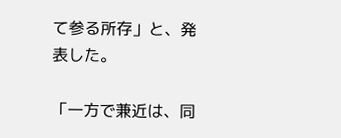て参る所存」と、発表した。

「一方で兼近は、同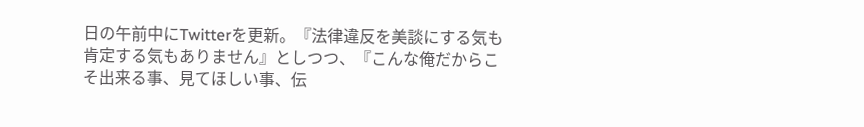日の午前中にTwitterを更新。『法律違反を美談にする気も肯定する気もありません』としつつ、『こんな俺だからこそ出来る事、見てほしい事、伝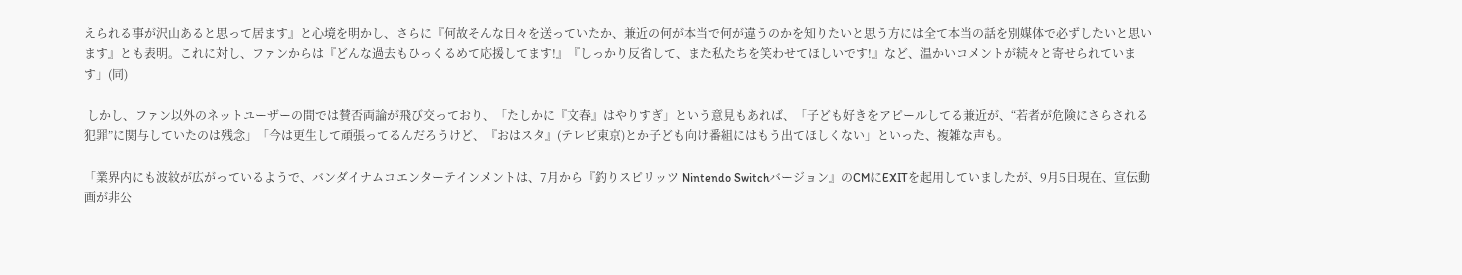えられる事が沢山あると思って居ます』と心境を明かし、さらに『何故そんな日々を送っていたか、兼近の何が本当で何が違うのかを知りたいと思う方には全て本当の話を別媒体で必ずしたいと思います』とも表明。これに対し、ファンからは『どんな過去もひっくるめて応援してます!』『しっかり反省して、また私たちを笑わせてほしいです!』など、温かいコメントが続々と寄せられています」(同)

 しかし、ファン以外のネットユーザーの間では賛否両論が飛び交っており、「たしかに『文春』はやりすぎ」という意見もあれば、「子ども好きをアピールしてる兼近が、“若者が危険にさらされる犯罪”に関与していたのは残念」「今は更生して頑張ってるんだろうけど、『おはスタ』(テレビ東京)とか子ども向け番組にはもう出てほしくない」といった、複雑な声も。

「業界内にも波紋が広がっているようで、バンダイナムコエンターテインメントは、7月から『釣りスピリッツ Nintendo Switchバージョン』のCMにEXITを起用していましたが、9月5日現在、宣伝動画が非公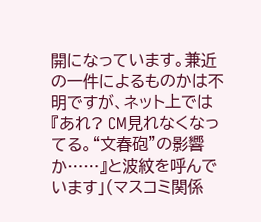開になっています。兼近の一件によるものかは不明ですが、ネット上では『あれ? CM見れなくなってる。“文春砲”の影響か……』と波紋を呼んでいます」(マスコミ関係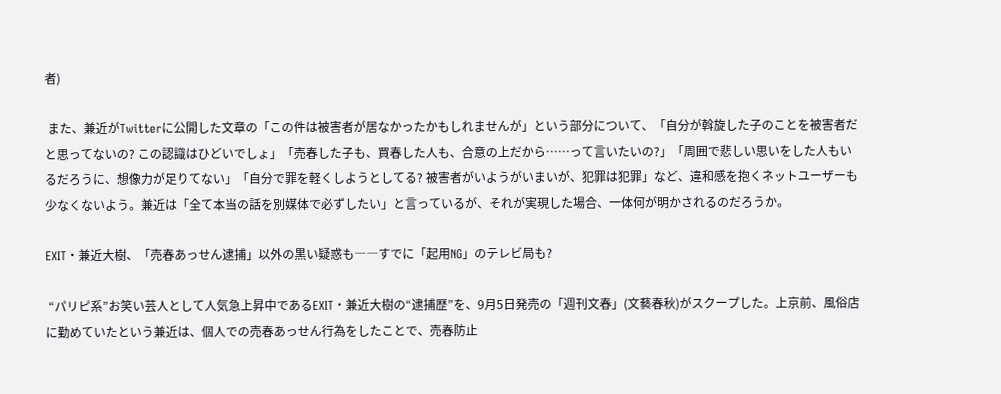者)

 また、兼近がTwitterに公開した文章の「この件は被害者が居なかったかもしれませんが」という部分について、「自分が斡旋した子のことを被害者だと思ってないの? この認識はひどいでしょ」「売春した子も、買春した人も、合意の上だから……って言いたいの?」「周囲で悲しい思いをした人もいるだろうに、想像力が足りてない」「自分で罪を軽くしようとしてる? 被害者がいようがいまいが、犯罪は犯罪」など、違和感を抱くネットユーザーも少なくないよう。兼近は「全て本当の話を別媒体で必ずしたい」と言っているが、それが実現した場合、一体何が明かされるのだろうか。

EXIT・兼近大樹、「売春あっせん逮捕」以外の黒い疑惑も――すでに「起用NG」のテレビ局も?

 “パリピ系”お笑い芸人として人気急上昇中であるEXIT・兼近大樹の“逮捕歴”を、9月5日発売の「週刊文春」(文藝春秋)がスクープした。上京前、風俗店に勤めていたという兼近は、個人での売春あっせん行為をしたことで、売春防止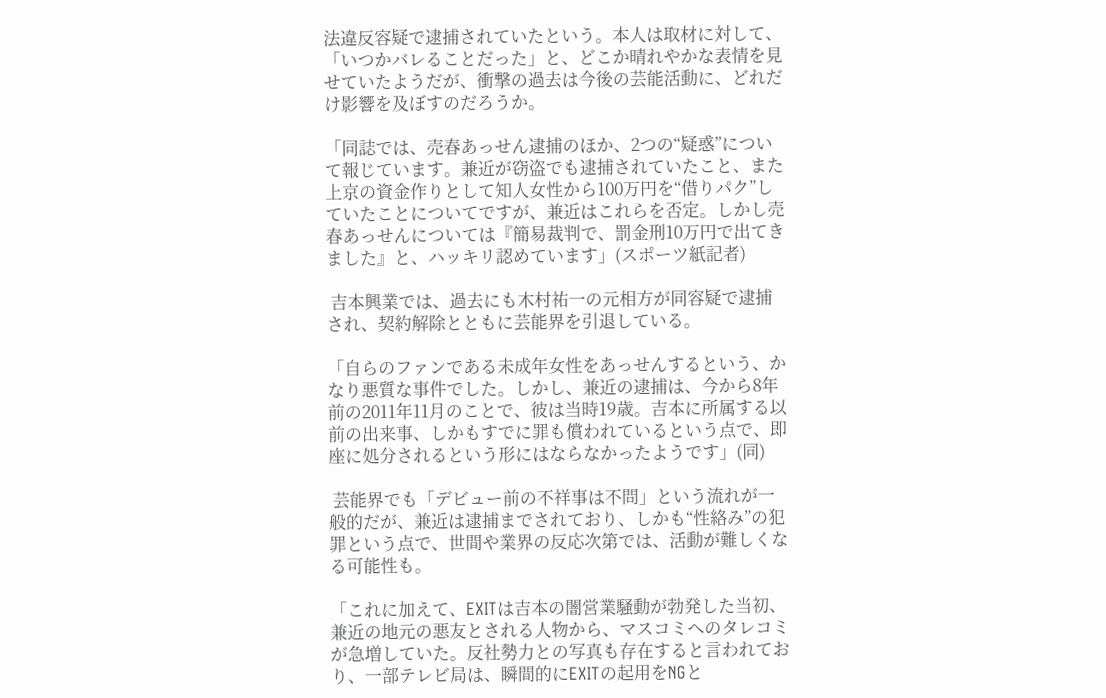法違反容疑で逮捕されていたという。本人は取材に対して、「いつかバレることだった」と、どこか晴れやかな表情を見せていたようだが、衝撃の過去は今後の芸能活動に、どれだけ影響を及ぼすのだろうか。

「同誌では、売春あっせん逮捕のほか、2つの“疑惑”について報じています。兼近が窃盗でも逮捕されていたこと、また上京の資金作りとして知人女性から100万円を“借りパク”していたことについてですが、兼近はこれらを否定。しかし売春あっせんについては『簡易裁判で、罰金刑10万円で出てきました』と、ハッキリ認めています」(スポーツ紙記者)

 吉本興業では、過去にも木村祐一の元相方が同容疑で逮捕され、契約解除とともに芸能界を引退している。

「自らのファンである未成年女性をあっせんするという、かなり悪質な事件でした。しかし、兼近の逮捕は、今から8年前の2011年11月のことで、彼は当時19歳。吉本に所属する以前の出来事、しかもすでに罪も償われているという点で、即座に処分されるという形にはならなかったようです」(同)

 芸能界でも「デビュー前の不祥事は不問」という流れが一般的だが、兼近は逮捕までされており、しかも“性絡み”の犯罪という点で、世間や業界の反応次第では、活動が難しくなる可能性も。

「これに加えて、EXITは吉本の闇営業騒動が勃発した当初、兼近の地元の悪友とされる人物から、マスコミへのタレコミが急増していた。反社勢力との写真も存在すると言われており、一部テレビ局は、瞬間的にEXITの起用をNGと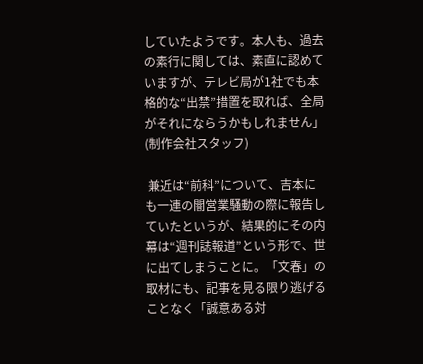していたようです。本人も、過去の素行に関しては、素直に認めていますが、テレビ局が1社でも本格的な“出禁”措置を取れば、全局がそれにならうかもしれません」(制作会社スタッフ)

 兼近は“前科”について、吉本にも一連の闇営業騒動の際に報告していたというが、結果的にその内幕は“週刊誌報道”という形で、世に出てしまうことに。「文春」の取材にも、記事を見る限り逃げることなく「誠意ある対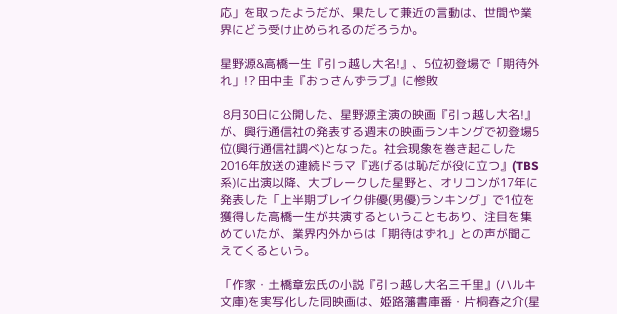応」を取ったようだが、果たして兼近の言動は、世間や業界にどう受け止められるのだろうか。

星野源&高橋一生『引っ越し大名!』、5位初登場で「期待外れ」!? 田中圭『おっさんずラブ』に惨敗

 8月30日に公開した、星野源主演の映画『引っ越し大名!』が、興行通信社の発表する週末の映画ランキングで初登場5位(興行通信社調べ)となった。社会現象を巻き起こした2016年放送の連続ドラマ『逃げるは恥だが役に立つ』(TBS系)に出演以降、大ブレークした星野と、オリコンが17年に発表した「上半期ブレイク俳優(男優)ランキング」で1位を獲得した高橋一生が共演するということもあり、注目を集めていたが、業界内外からは「期待はずれ」との声が聞こえてくるという。

「作家・土橋章宏氏の小説『引っ越し大名三千里』(ハルキ文庫)を実写化した同映画は、姫路藩書庫番・片桐春之介(星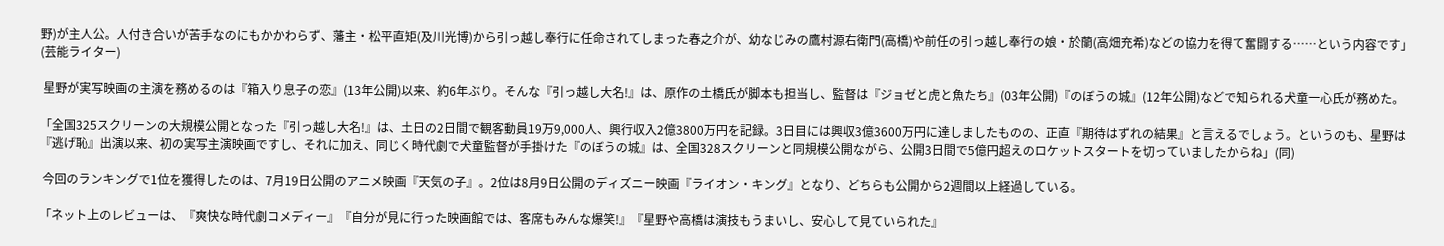野)が主人公。人付き合いが苦手なのにもかかわらず、藩主・松平直矩(及川光博)から引っ越し奉行に任命されてしまった春之介が、幼なじみの鷹村源右衛門(高橋)や前任の引っ越し奉行の娘・於蘭(高畑充希)などの協力を得て奮闘する……という内容です」(芸能ライター)

 星野が実写映画の主演を務めるのは『箱入り息子の恋』(13年公開)以来、約6年ぶり。そんな『引っ越し大名!』は、原作の土橋氏が脚本も担当し、監督は『ジョゼと虎と魚たち』(03年公開)『のぼうの城』(12年公開)などで知られる犬童一心氏が務めた。

「全国325スクリーンの大規模公開となった『引っ越し大名!』は、土日の2日間で観客動員19万9,000人、興行収入2億3800万円を記録。3日目には興収3億3600万円に達しましたものの、正直『期待はずれの結果』と言えるでしょう。というのも、星野は『逃げ恥』出演以来、初の実写主演映画ですし、それに加え、同じく時代劇で犬童監督が手掛けた『のぼうの城』は、全国328スクリーンと同規模公開ながら、公開3日間で5億円超えのロケットスタートを切っていましたからね」(同)

 今回のランキングで1位を獲得したのは、7月19日公開のアニメ映画『天気の子』。2位は8月9日公開のディズニー映画『ライオン・キング』となり、どちらも公開から2週間以上経過している。

「ネット上のレビューは、『爽快な時代劇コメディー』『自分が見に行った映画館では、客席もみんな爆笑!』『星野や高橋は演技もうまいし、安心して見ていられた』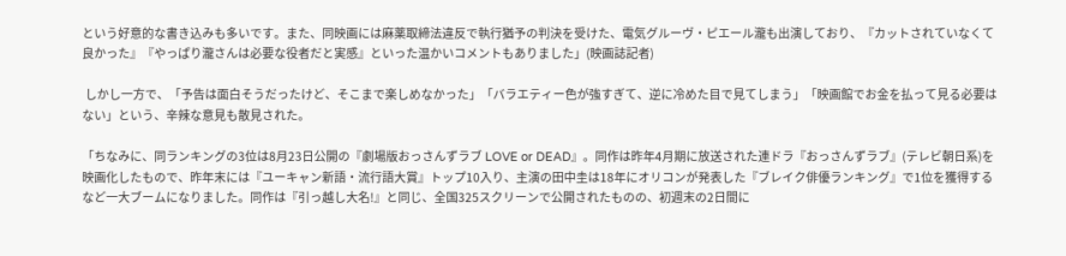という好意的な書き込みも多いです。また、同映画には麻薬取締法違反で執行猶予の判決を受けた、電気グルーヴ・ピエール瀧も出演しており、『カットされていなくて良かった』『やっぱり瀧さんは必要な役者だと実感』といった温かいコメントもありました」(映画誌記者)

 しかし一方で、「予告は面白そうだったけど、そこまで楽しめなかった」「バラエティー色が強すぎて、逆に冷めた目で見てしまう」「映画館でお金を払って見る必要はない」という、辛辣な意見も散見された。

「ちなみに、同ランキングの3位は8月23日公開の『劇場版おっさんずラブ LOVE or DEAD』。同作は昨年4月期に放送された連ドラ『おっさんずラブ』(テレビ朝日系)を映画化したもので、昨年末には『ユーキャン新語・流行語大賞』トップ10入り、主演の田中圭は18年にオリコンが発表した『ブレイク俳優ランキング』で1位を獲得するなど一大ブームになりました。同作は『引っ越し大名!』と同じ、全国325スクリーンで公開されたものの、初週末の2日間に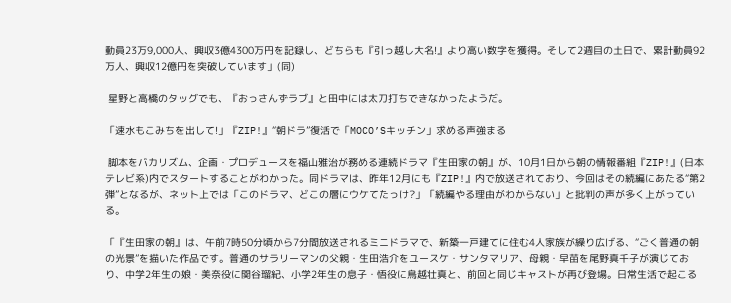動員23万9,000人、興収3億4300万円を記録し、どちらも『引っ越し大名!』より高い数字を獲得。そして2週目の土日で、累計動員92万人、興収12億円を突破しています」(同)

 星野と高橋のタッグでも、『おっさんずラブ』と田中には太刀打ちできなかったようだ。

「速水もこみちを出して!」『ZIP!』“朝ドラ”復活で「MOCO’Sキッチン」求める声強まる

 脚本をバカリズム、企画・プロデュースを福山雅治が務める連続ドラマ『生田家の朝』が、10月1日から朝の情報番組『ZIP!』(日本テレビ系)内でスタートすることがわかった。同ドラマは、昨年12月にも『ZIP!』内で放送されており、今回はその続編にあたる“第2弾”となるが、ネット上では「このドラマ、どこの層にウケてたっけ?」「続編やる理由がわからない」と批判の声が多く上がっている。

「『生田家の朝』は、午前7時50分頃から7分間放送されるミニドラマで、新築一戸建てに住む4人家族が繰り広げる、“ごく普通の朝の光景”を描いた作品です。普通のサラリーマンの父親・生田浩介をユースケ・サンタマリア、母親・早苗を尾野真千子が演じており、中学2年生の娘・美奈役に関谷瑠紀、小学2年生の息子・悟役に鳥越壮真と、前回と同じキャストが再び登場。日常生活で起こる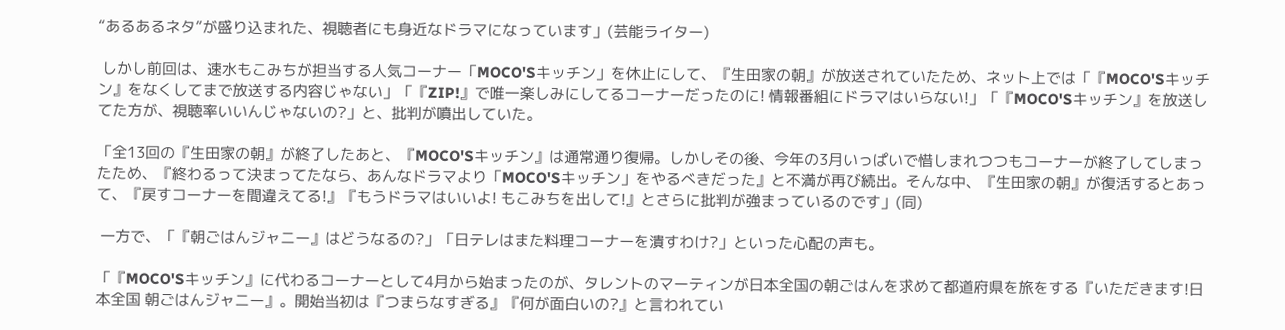“あるあるネタ”が盛り込まれた、視聴者にも身近なドラマになっています」(芸能ライター)

 しかし前回は、速水もこみちが担当する人気コーナー「MOCO'Sキッチン」を休止にして、『生田家の朝』が放送されていたため、ネット上では「『MOCO'Sキッチン』をなくしてまで放送する内容じゃない」「『ZIP!』で唯一楽しみにしてるコーナーだったのに! 情報番組にドラマはいらない!」「『MOCO'Sキッチン』を放送してた方が、視聴率いいんじゃないの?」と、批判が噴出していた。

「全13回の『生田家の朝』が終了したあと、『MOCO'Sキッチン』は通常通り復帰。しかしその後、今年の3月いっぱいで惜しまれつつもコーナーが終了してしまったため、『終わるって決まってたなら、あんなドラマより「MOCO'Sキッチン」をやるべきだった』と不満が再び続出。そんな中、『生田家の朝』が復活するとあって、『戻すコーナーを間違えてる!』『もうドラマはいいよ! もこみちを出して!』とさらに批判が強まっているのです」(同)

 一方で、「『朝ごはんジャニー』はどうなるの?」「日テレはまた料理コーナーを潰すわけ?」といった心配の声も。

「『MOCO'Sキッチン』に代わるコーナーとして4月から始まったのが、タレントのマーティンが日本全国の朝ごはんを求めて都道府県を旅をする『いただきます!日本全国 朝ごはんジャニー』。開始当初は『つまらなすぎる』『何が面白いの?』と言われてい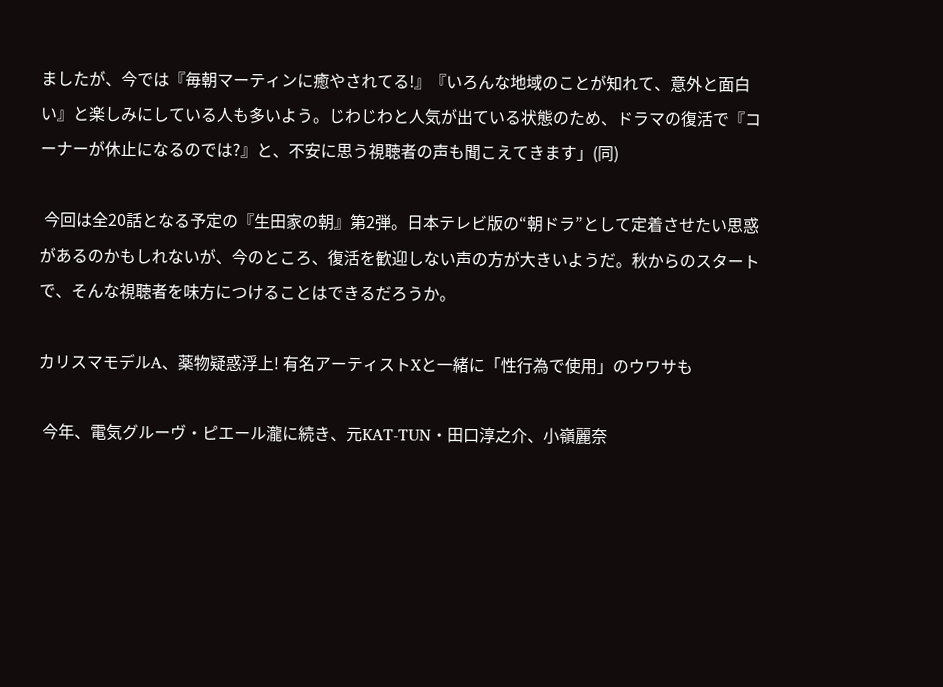ましたが、今では『毎朝マーティンに癒やされてる!』『いろんな地域のことが知れて、意外と面白い』と楽しみにしている人も多いよう。じわじわと人気が出ている状態のため、ドラマの復活で『コーナーが休止になるのでは?』と、不安に思う視聴者の声も聞こえてきます」(同)

 今回は全20話となる予定の『生田家の朝』第2弾。日本テレビ版の“朝ドラ”として定着させたい思惑があるのかもしれないが、今のところ、復活を歓迎しない声の方が大きいようだ。秋からのスタートで、そんな視聴者を味方につけることはできるだろうか。

カリスマモデルA、薬物疑惑浮上! 有名アーティストXと一緒に「性行為で使用」のウワサも

 今年、電気グルーヴ・ピエール瀧に続き、元KAT-TUN・田口淳之介、小嶺麗奈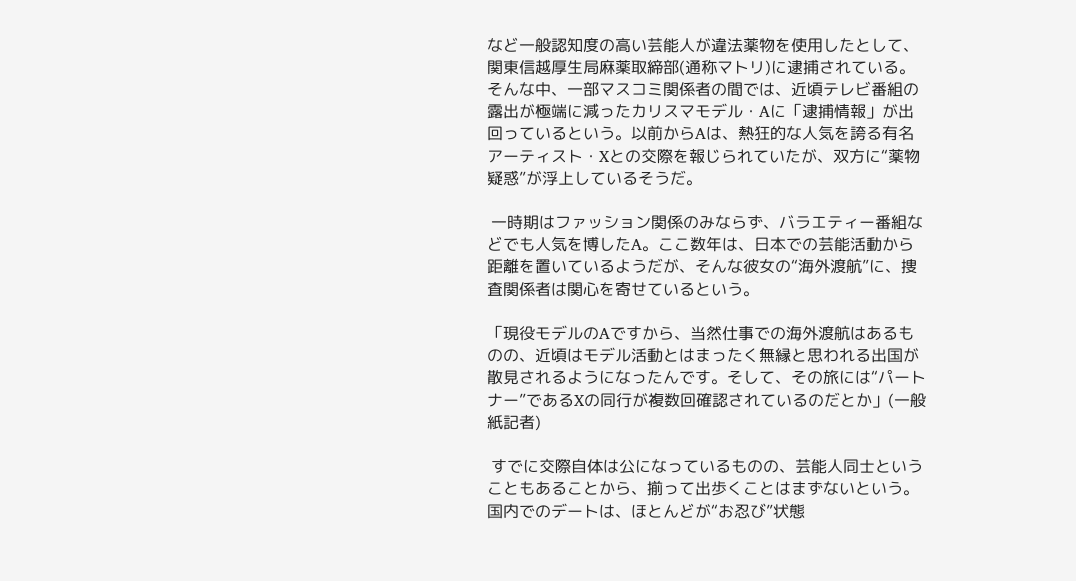など一般認知度の高い芸能人が違法薬物を使用したとして、関東信越厚生局麻薬取締部(通称マトリ)に逮捕されている。そんな中、一部マスコミ関係者の間では、近頃テレビ番組の露出が極端に減ったカリスマモデル・Aに「逮捕情報」が出回っているという。以前からAは、熱狂的な人気を誇る有名アーティスト・Xとの交際を報じられていたが、双方に“薬物疑惑”が浮上しているそうだ。

 一時期はファッション関係のみならず、バラエティー番組などでも人気を博したA。ここ数年は、日本での芸能活動から距離を置いているようだが、そんな彼女の“海外渡航”に、捜査関係者は関心を寄せているという。

「現役モデルのAですから、当然仕事での海外渡航はあるものの、近頃はモデル活動とはまったく無縁と思われる出国が散見されるようになったんです。そして、その旅には“パートナー”であるXの同行が複数回確認されているのだとか」(一般紙記者)

 すでに交際自体は公になっているものの、芸能人同士ということもあることから、揃って出歩くことはまずないという。国内でのデートは、ほとんどが“お忍び”状態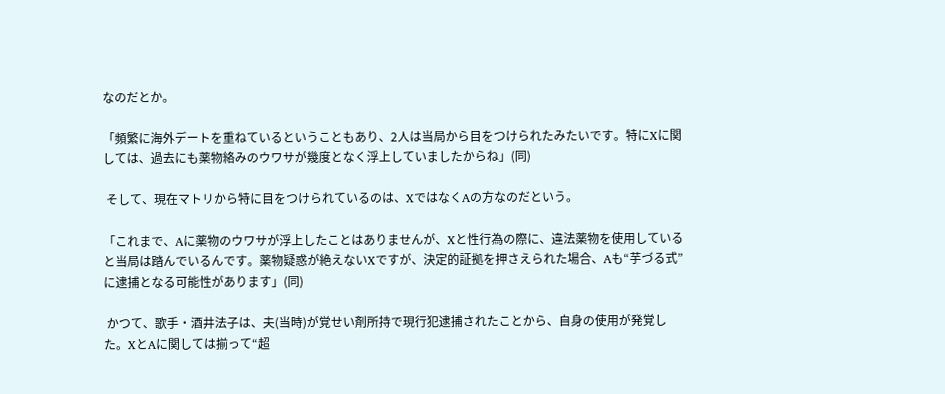なのだとか。

「頻繁に海外デートを重ねているということもあり、2人は当局から目をつけられたみたいです。特にXに関しては、過去にも薬物絡みのウワサが幾度となく浮上していましたからね」(同)

 そして、現在マトリから特に目をつけられているのは、XではなくAの方なのだという。

「これまで、Aに薬物のウワサが浮上したことはありませんが、Xと性行為の際に、違法薬物を使用していると当局は踏んでいるんです。薬物疑惑が絶えないXですが、決定的証拠を押さえられた場合、Aも“芋づる式”に逮捕となる可能性があります」(同)

 かつて、歌手・酒井法子は、夫(当時)が覚せい剤所持で現行犯逮捕されたことから、自身の使用が発覚した。XとAに関しては揃って“超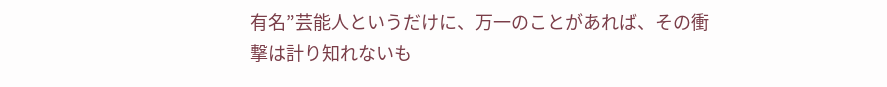有名”芸能人というだけに、万一のことがあれば、その衝撃は計り知れないも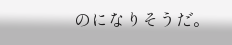のになりそうだ。